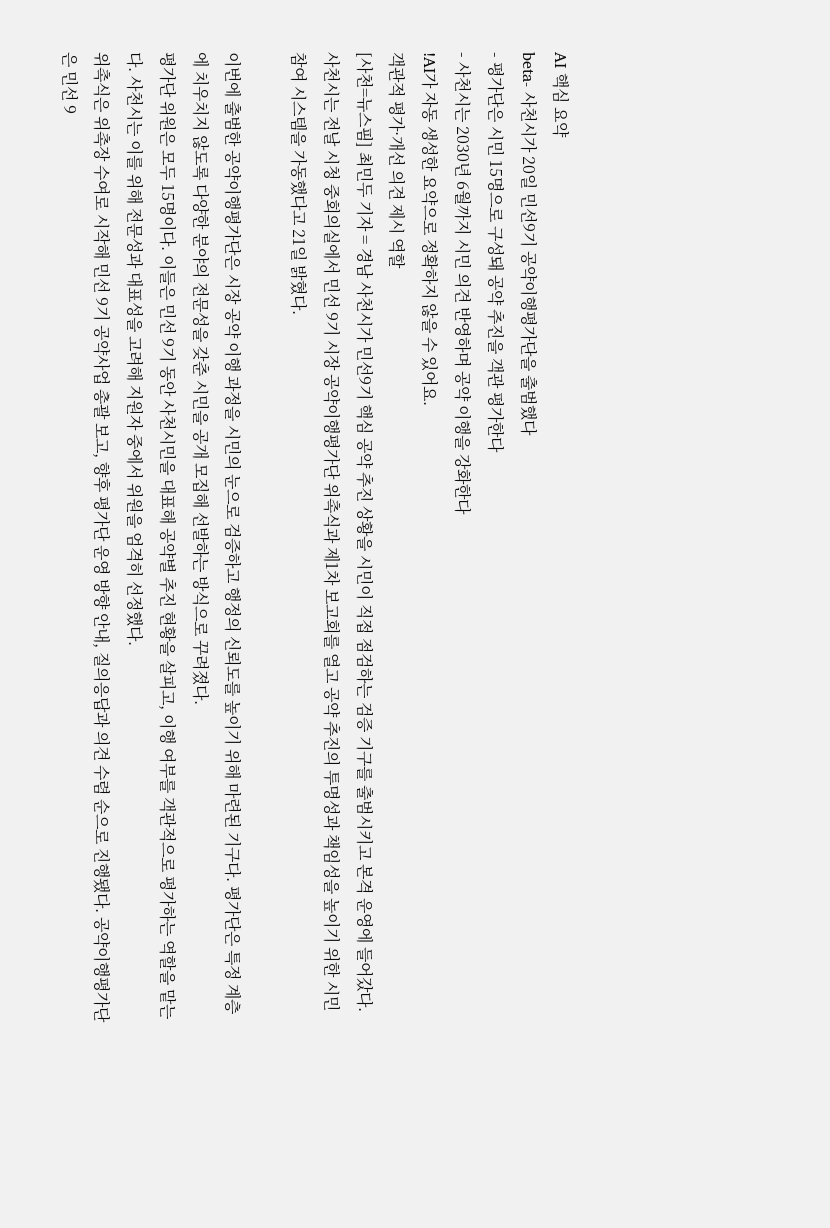AI 핵심 요약
beta- 사천시가 20일 민선9기 공약이행평가단을 출범했다
- 평가단은 시민 15명으로 구성돼 공약 추진을 객관 평가한다
- 사천시는 2030년 6월까지 시민 의견 반영하며 공약 이행을 강화한다
!AI가 자동 생성한 요약으로 정확하지 않을 수 있어요.
객관적 평가·개선 의견 제시 역할
[사천=뉴스핌] 최민두 기자 = 경남 사천시가 민선9기 핵심 공약 추진 상황을 시민이 직접 점검하는 검증 기구를 출범시키고 본격 운영에 들어갔다.
사천시는 전날 시청 중회의실에서 민선 9기 시장 공약이행평가단 위촉식과 제1차 보고회를 열고 공약 추진의 투명성과 책임성을 높이기 위한 시민 참여 시스템을 가동했다고 21일 밝혔다.

이번에 출범한 공약이행평가단은 시장 공약 이행 과정을 시민의 눈으로 검증하고 행정의 신뢰도를 높이기 위해 마련된 기구다. 평가단은 특정 계층에 치우치지 않도록 다양한 분야의 전문성을 갖춘 시민을 공개 모집해 선발하는 방식으로 꾸려졌다.
평가단 위원은 모두 15명이다. 이들은 민선 9기 동안 사천시민을 대표해 공약별 추진 현황을 살피고, 이행 여부를 객관적으로 평가하는 역할을 맡는다. 사천시는 이를 위해 전문성과 대표성을 고려해 지원자 중에서 위원을 엄격히 선정했다.
위촉식은 위촉장 수여로 시작해 민선 9기 공약사업 총괄 보고, 향후 평가단 운영 방향 안내, 질의응답과 의견 수렴 순으로 진행됐다. 공약이행평가단은 민선 9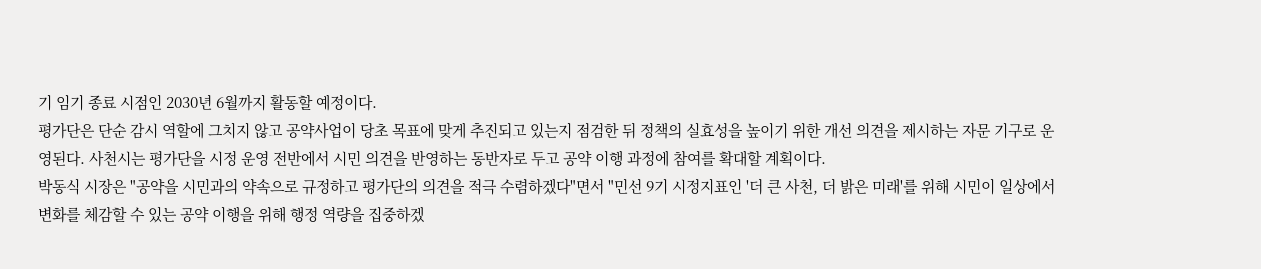기 임기 종료 시점인 2030년 6월까지 활동할 예정이다.
평가단은 단순 감시 역할에 그치지 않고 공약사업이 당초 목표에 맞게 추진되고 있는지 점검한 뒤 정책의 실효성을 높이기 위한 개선 의견을 제시하는 자문 기구로 운영된다. 사천시는 평가단을 시정 운영 전반에서 시민 의견을 반영하는 동반자로 두고 공약 이행 과정에 참여를 확대할 계획이다.
박동식 시장은 "공약을 시민과의 약속으로 규정하고 평가단의 의견을 적극 수렴하겠다"면서 "민선 9기 시정지표인 '더 큰 사천, 더 밝은 미래'를 위해 시민이 일상에서 변화를 체감할 수 있는 공약 이행을 위해 행정 역량을 집중하겠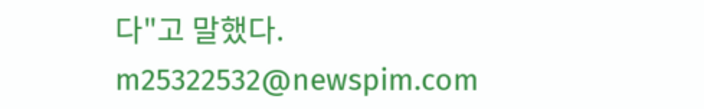다"고 말했다.
m25322532@newspim.com